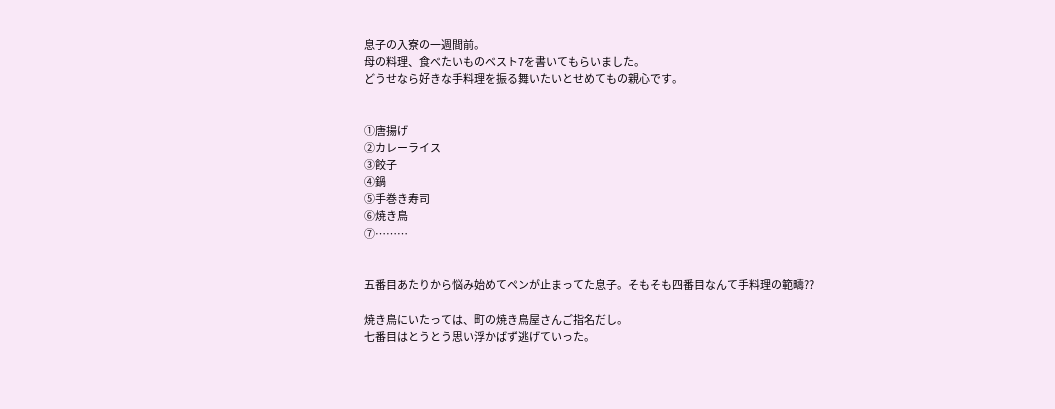息子の入寮の一週間前。
母の料理、食べたいものベスト7を書いてもらいました。
どうせなら好きな手料理を振る舞いたいとせめてもの親心です。


①唐揚げ
②カレーライス
③餃子
④鍋
⑤手巻き寿司
⑥焼き鳥
⑦………


五番目あたりから悩み始めてペンが止まってた息子。そもそも四番目なんて手料理の範疇??

焼き鳥にいたっては、町の焼き鳥屋さんご指名だし。
七番目はとうとう思い浮かばず逃げていった。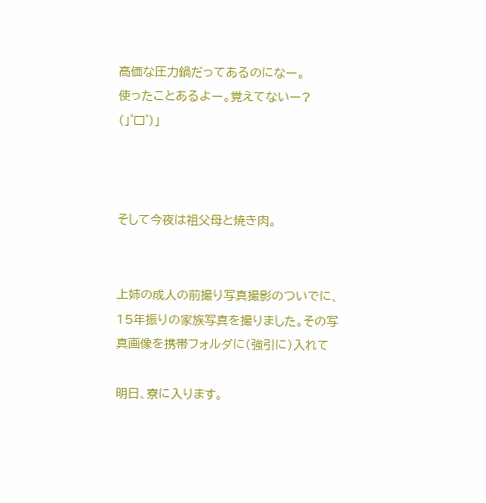高価な圧力鍋だってあるのになー。
使ったことあるよー。覚えてないー?
(」゜□゜)」



そして今夜は祖父母と焼き肉。


上姉の成人の前撮り写真撮影のついでに、15年振りの家族写真を撮りました。その写真画像を携帯フォルダに(強引に)入れて

明日、寮に入ります。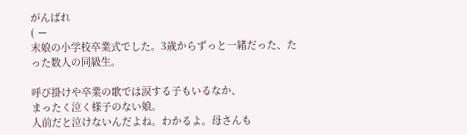がんばれ
( ー
末娘の小学校卒業式でした。3歳からずっと一緒だった、たった数人の同級生。

呼び掛けや卒業の歌では涙する子もいるなか、
まったく泣く様子のない娘。
人前だと泣けないんだよね。わかるよ。母さんも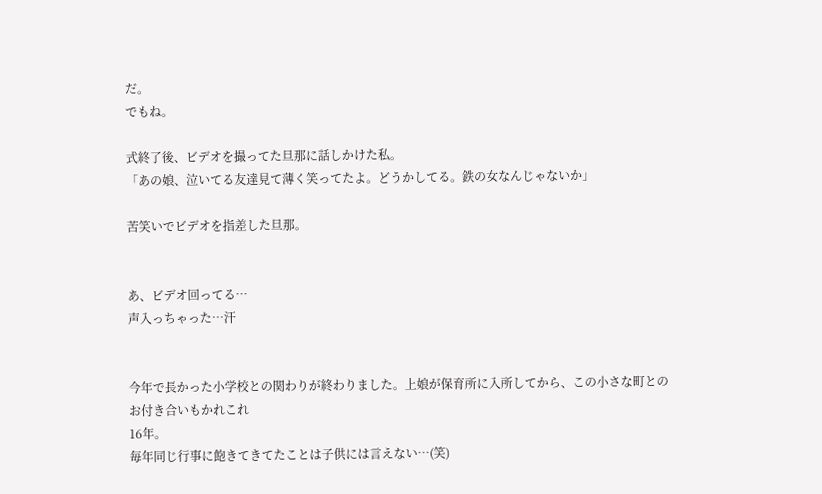だ。
でもね。

式終了後、ビデオを撮ってた旦那に話しかけた私。
「あの娘、泣いてる友達見て薄く笑ってたよ。どうかしてる。鉄の女なんじゃないか」

苦笑いでビデオを指差した旦那。


あ、ビデオ回ってる…
声入っちゃった…汗


今年で長かった小学校との関わりが終わりました。上娘が保育所に入所してから、この小さな町とのお付き合いもかれこれ
16年。
毎年同じ行事に飽きてきてたことは子供には言えない…(笑)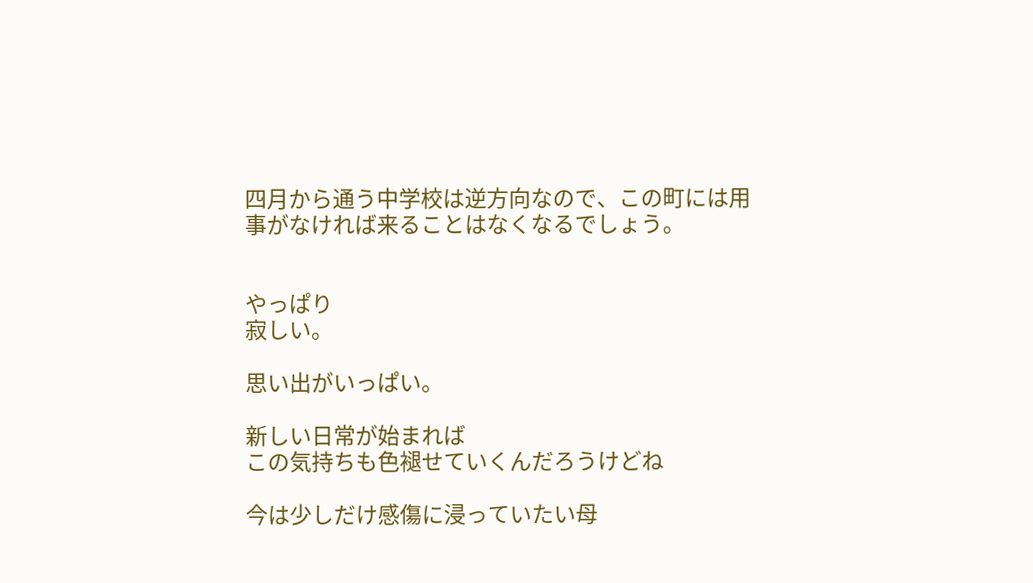四月から通う中学校は逆方向なので、この町には用事がなければ来ることはなくなるでしょう。


やっぱり
寂しい。

思い出がいっぱい。

新しい日常が始まれば
この気持ちも色褪せていくんだろうけどね

今は少しだけ感傷に浸っていたい母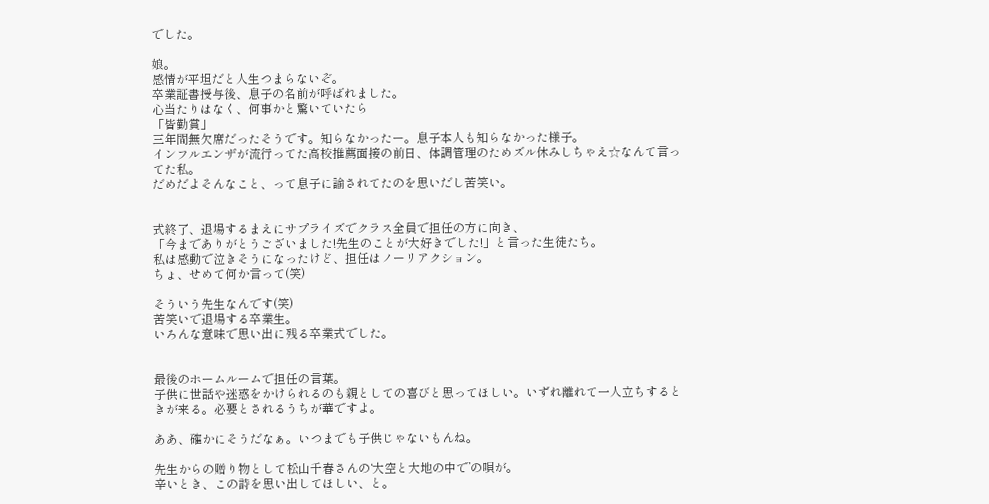でした。

娘。
感情が平坦だと人生つまらないぞ。
卒業証書授与後、息子の名前が呼ばれました。
心当たりはなく、何事かと驚いていたら
「皆勤賞」
三年間無欠席だったそうです。知らなかったー。息子本人も知らなかった様子。
インフルエンザが流行ってた高校推薦面接の前日、体調管理のためズル休みしちゃえ☆なんて言ってた私。
だめだよそんなこと、って息子に諭されてたのを思いだし苦笑い。


式終了、退場するまえにサプライズでクラス全員で担任の方に向き、
「今までありがとうございました!先生のことが大好きでした!」と言った生徒たち。
私は感動で泣きそうになったけど、担任はノーリアクション。
ちょ、せめて何か言って(笑)

そういう先生なんです(笑)
苦笑いで退場する卒業生。
いろんな意味で思い出に残る卒業式でした。


最後のホームルームで担任の言葉。
子供に世話や迷惑をかけられるのも親としての喜びと思ってほしい。いずれ離れて一人立ちするときが来る。必要とされるうちが華ですよ。

ああ、確かにそうだなぁ。いつまでも子供じゃないもんね。

先生からの贈り物として松山千春さんの‘大空と大地の中で’の唄が。
辛いとき、この詩を思い出してほしい、と。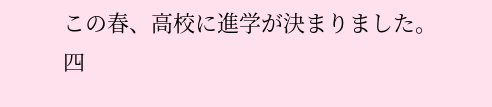この春、高校に進学が決まりました。
四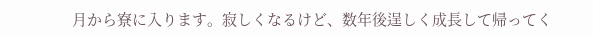月から寮に入ります。寂しくなるけど、数年後逞しく成長して帰ってく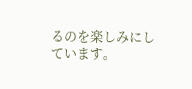るのを楽しみにしています。